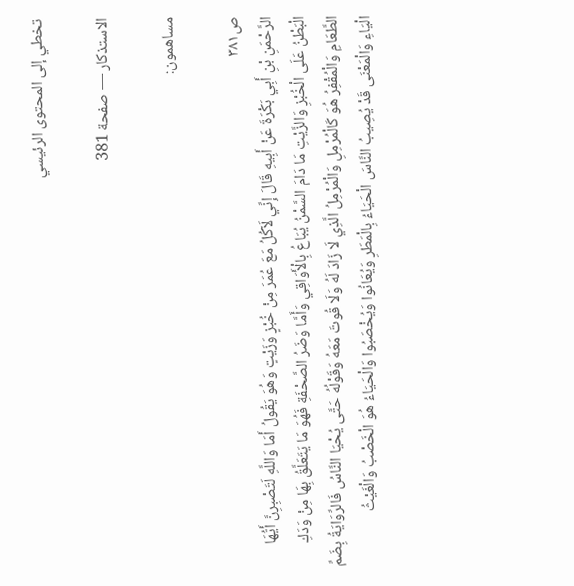تخطي إلى المحتوى الرئيسي

الاستذكار — صفحة 381

مساهمون:

ص٣٨١
الرَّحْمَنِ بْنِ أَبِي بَكْرَةَ عَنْ أَبِيهِ قَالَ إِنِّي لَآكُلُ مَعَ عُمَرَ مِنْ خُبْزٍ وَزَيْتٍ وَهُوَ يَقُولُ أَمَا وَاللَّهِ لَتَصْبِرِنَّ أَيُّهَا الْبَطْنُ عَلَى الْخُبْزِ وَالزَّيْتِ مَا دَامَ السَّمْنُ يُبَاعُ بِالْأَوَاقِي وَأَمَّا وَضَرُ الصَّحْفَةِ فَهُوَ مَا يَتَعَلَّقُ بِهَا مِنْ وَدَكِ الطَّعَامِ وَالْمُقْفِرُ هُوَ كَالْمُرْمِلِ وَالْمُرْمِلُ الَّذِي لَا زَادَ لَهُ وَلَا قُوتَ مَعَهُ وَقَوْلُهُ حَتَّى يُحْيَا النَّاسُ فَالرِّوَايَةُ بِضَمِّ الْيَاءِ وَالْمَعْنَى قَدْ يُصِيبُ النَّاسَ الْحَيَاءُ بِالْمَطَرِ وَيُعَانُوا وَيُخْصَبُوا وَالْحَيَاءُ هُوَ الْخَصْبُ وَالْغَيْثُ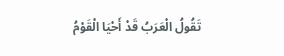تَقُولُ الْعَرَبُ قَدْ أَحْيَا الْقَوْمُ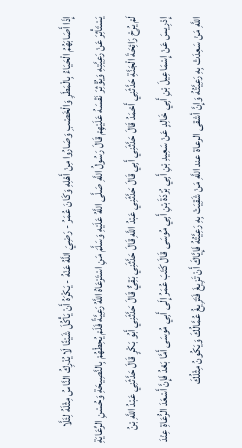إِذَا أَصَابَهُمُ الْحَيَاءُ بِالْمَطَرِ وَالْخَصْبِ وَصَارُوا مِنْ أَهْلِهِ وَكَانَ عُمَرُ - رَضِيَ اللَّهُ عَنْهُ - يَكْرَهُ أَنْ يَأْكُلَ شَيْئًا لَا يُدْرِكُ النَّاسُ مِثْلَهُ لِئَلَّا يَسْتَأْثِرَ عَنْ رَعِيَّتِهِ وَيُؤْثِرَ نَفْسَهُ عَلَيْهِمْ قَالَ رَسُولُ اللَّهِ صَلَّى اللَّهُ عَلَيْهِ وَسَلَّمَ مَنِ اسْتَرْعَاهُ اللَّهُ رَعِيَّةً فَلَمْ يُحِطْهُمْ بِالنَّصِيحَةِ وَحُسْنِ الرِّعَايَةِ لَمْ يُرِحْ رَائِحَةَ الْجَنَّةِ حَدَّثَنِي أَحْمَدُ قَالَ حَدَّثَنِي أَبِي قَالَ حَدَّثَنِي عَبْدُ اللَّهِ قَالَ حَدَّثَنِي بَقِيٌّ قَالَ حَدَّثَنِي أَبُو بَكْرٍ قَالَ حَدَّثَنِي عَبْدُ اللَّهِ بْنُ إِدْرِيسَ عَنْ إِسْمَاعِيلَ بْنِ أَبِي خَالِدٍ عَنْ سَعِيدِ بْنِ أَبِي بُرْدَةَ بْنِ أَبِي مُوسَى قَالَ كَتَبَ عُمَرُ إِلَى أَبِي مُوسَى أَمَّا بَعْدُ فَإِنَّ أَسْعَدَ الرُّعَاةِ عِنْدَ اللَّهِ مَنْ سَعِدَتْ بِهِ رَعِيَّتُهُ وَإِنَّ أشقى الرعاة عند اللَّهِ مَنْ شَقِيَتْ بِهِ رَعِيَّتُهُ فَإِيَّاكَ أَنْ تَزِيغَ فَتَزِيغُ عُمَّالُكَ وَيَكُونُ مِثْلُكَ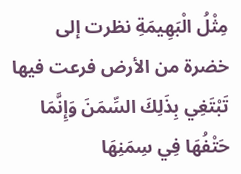مِثْلُ الْبَهِيمَةِ نظرت إلى خضرة من الأرض فرعت فيها تَبْتَغِي بِذَلِكَ السِّمَنَ وَإِنَّمَا حَتْفُهَا فِي سِمَنِهَا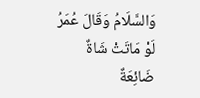وَالسَّلَامُ وَقَالَ عُمَرُ لَوْ مَاتَتْ شَاةٌ ضَائِعَةٌ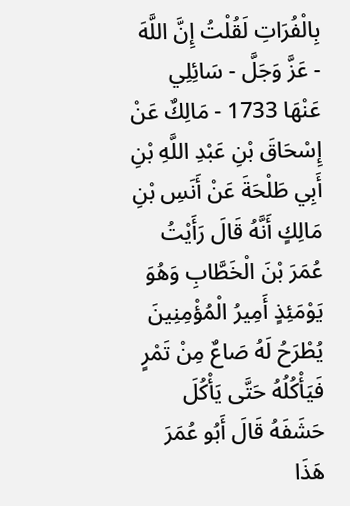بِالْفُرَاتِ لَقُلْتُ إِنَّ اللَّهَ - عَزَّ وَجَلَّ - سَائِلِي عَنْهَا 1733 - مَالِكٌ عَنْ إِسْحَاقَ بْنِ عَبْدِ اللَّهِ بْنِ أَبِي طَلْحَةَ عَنْ أَنَسِ بْنِ مَالِكٍ أَنَّهُ قَالَ رَأَيْتُ عُمَرَ بْنَ الْخَطَّابِ وَهُوَ يَوْمَئِذٍ أَمِيرُ الْمُؤْمِنِينَ يُطْرَحُ لَهُ صَاعٌ مِنْ تَمْرٍ فَيَأْكُلُهُ حَتَّى يَأْكُلَ حَشَفَهُ قَالَ أَبُو عُمَرَ هَذَا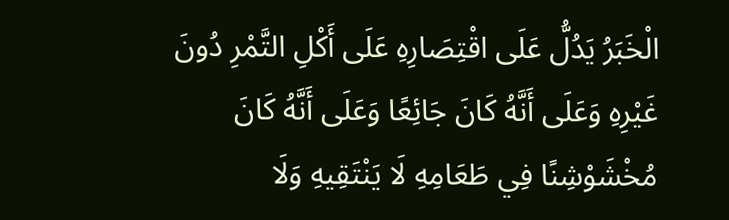الْخَبَرُ يَدُلُّ عَلَى اقْتِصَارِهِ عَلَى أَكْلِ التَّمْرِ دُونَ غَيْرِهِ وَعَلَى أَنَّهُ كَانَ جَائِعًا وَعَلَى أَنَّهُ كَانَ مُخْشَوْشِنًا فِي طَعَامِهِ لَا يَنْتَقِيهِ وَلَا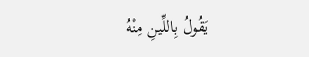يَقُولُ بِاللِّينِ مِنْهُ